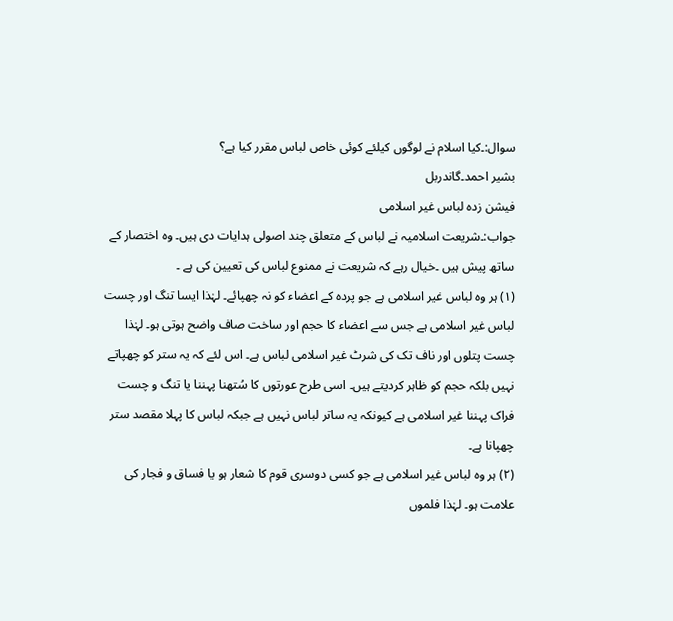سوال:۔کیا اسلام نے لوگوں کیلئے کوئی خاص لباس مقرر کیا ہے؟
بشیر احمد۔گاندربل
فیشن زدہ لباس غیر اسلامی
جواب:۔شریعت اسلامیہ نے لباس کے متعلق چند اصولی ہدایات دی ہیں۔ وہ اختصار کے ساتھ پیش ہیں ۔خیال رہے کہ شریعت نے ممنوع لباس کی تعیین کی ہے ۔
(۱) ہر وہ لباس غیر اسلامی ہے جو پردہ کے اعضاء کو نہ چھپائے۔ لہٰذا ایسا تنگ اور چست لباس غیر اسلامی ہے جس سے اعضاء کا حجم اور ساخت صاف واضح ہوتی ہو۔ لہٰذا چست پتلوں اور ناف تک کی شرٹ غیر اسلامی لباس ہے۔ اس لئے کہ یہ ستر کو چھپاتے نہیں بلکہ حجم کو ظاہر کردیتے ہیں۔ اسی طرح عورتوں کا سُتھنا پہننا یا تنگ و چست فراک پہننا غیر اسلامی ہے کیونکہ یہ ساتر لباس نہیں ہے جبکہ لباس کا پہلا مقصد ستر چھپانا ہے۔
(۲) ہر وہ لباس غیر اسلامی ہے جو کسی دوسری قوم کا شعار ہو یا فساق و فجار کی علامت ہو۔ لہٰذا فلموں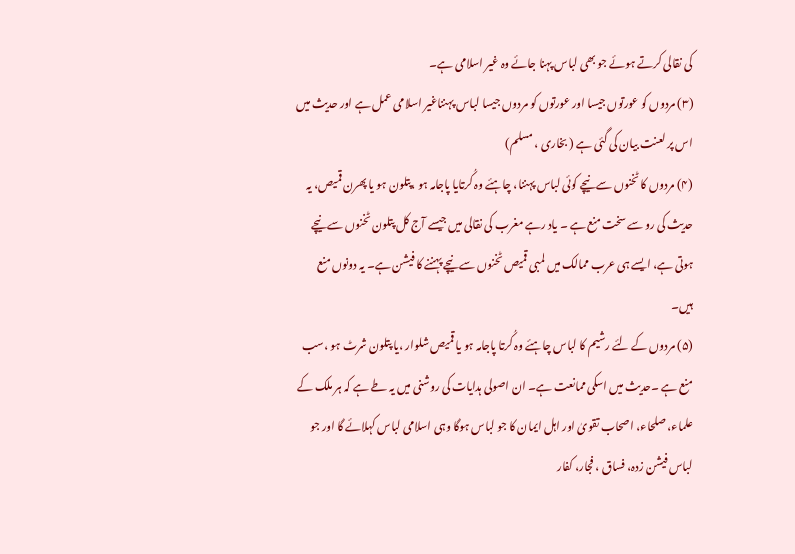کی نقالی کرتے ہوئے جو بھی لباس پہنا جائے وہ غیر اسلامی ہے۔
(۳) مردوں کو عورتوں جیسا اور عورتوں کو مردوں جیسا لباس پہنناغیر اسلامی عمل ہے اور حدیث میں اس پر لعنت بیان کی گئی ہے ( بخاری ، مسلم)
(۴) مردوں کا ٹخنوں سے نیچے کوئی لباس پہننا، چاہئے وہ کُرتایا پاجامہ ہو ،پتلون ہو یا پھرن قمیص، یہ حدیث کی رو سے سخت منع ہے ۔ یاد رہے مغرب کی نقالی میں جیسے آج کل پتلون ٹخنوں سے نیچے ہوتی ہے، ایسے ہی عرب ممالک میں لمبی قمیص ٹخنوں سے نیچے پہننے کا فیشن ہے۔ یہ دونوں منع ہیں۔
(۵) مردوں کے لئے رشیم کا لباس چاہئے وہ کُرتا پاجامہ ہو یا قمیص شلوار ،یا پتلون شرٹ ہو ،سب منع ہے ۔حدیث میں اسکی ممانعت ہے۔ ان اصولی ہدایات کی روشنی میں یہ طے ہے کہ ہر ملک کے علماء، صلحاء، اصحاب تقویٰ اور اہل ایمان کا جو لباس ہوگا وہی اسلامی لباس کہلائے گا اور جو لباس فیشن زدہ، فساق ، فجار، کفار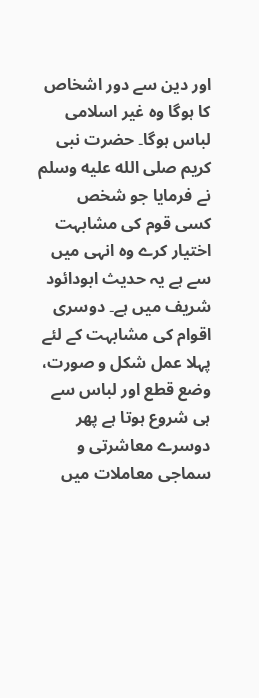اور دین سے دور اشخاص کا ہوگا وہ غیر اسلامی لباس ہوگا۔ حضرت نبی کریم صلى الله عليه وسلم نے فرمایا جو شخص کسی قوم کی مشابہت اختیار کرے وہ انہی میں سے ہے یہ حدیث ابودائود شریف میں ہے۔ دوسری اقوام کی مشابہت کے لئے پہلا عمل شکل و صورت، وضع قطع اور لباس سے ہی شروع ہوتا ہے پھر دوسرے معاشرتی و سماجی معاملات میں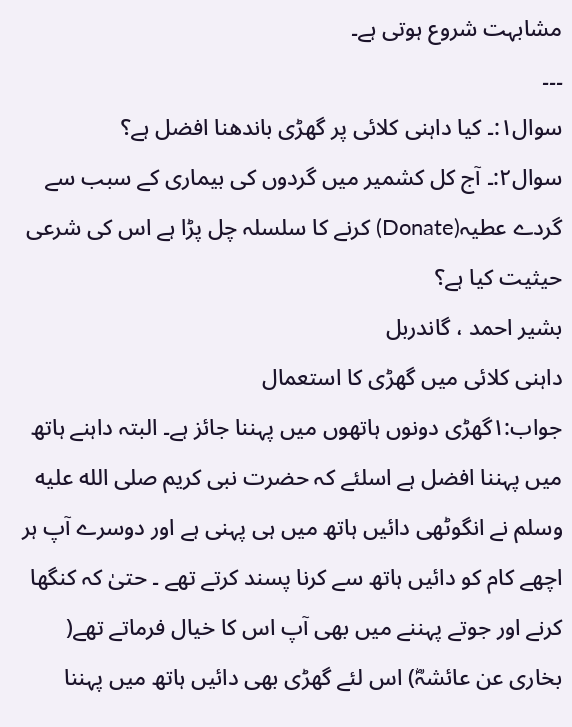مشابہت شروع ہوتی ہے۔
۔۔۔
سوال۱:۔ کیا داہنی کلائی پر گھڑی باندھنا افضل ہے؟
سوال۲:۔ آج کل کشمیر میں گردوں کی بیماری کے سبب سے گردے عطیہ(Donate) کرنے کا سلسلہ چل پڑا ہے اس کی شرعی حیثیت کیا ہے؟
بشیر احمد ، گاندربل
داہنی کلائی میں گھڑی کا استعمال
جواب:۱گھڑی دونوں ہاتھوں میں پہننا جائز ہے۔ البتہ داہنے ہاتھ میں پہننا افضل ہے اسلئے کہ حضرت نبی کریم صلى الله عليه وسلم نے انگوٹھی دائیں ہاتھ میں ہی پہنی ہے اور دوسرے آپ ہر اچھے کام کو دائیں ہاتھ سے کرنا پسند کرتے تھے ۔ حتیٰ کہ کنگھا کرنے اور جوتے پہننے میں بھی آپ اس کا خیال فرماتے تھے( بخاری عن عائشہؓ) اس لئے گھڑی بھی دائیں ہاتھ میں پہننا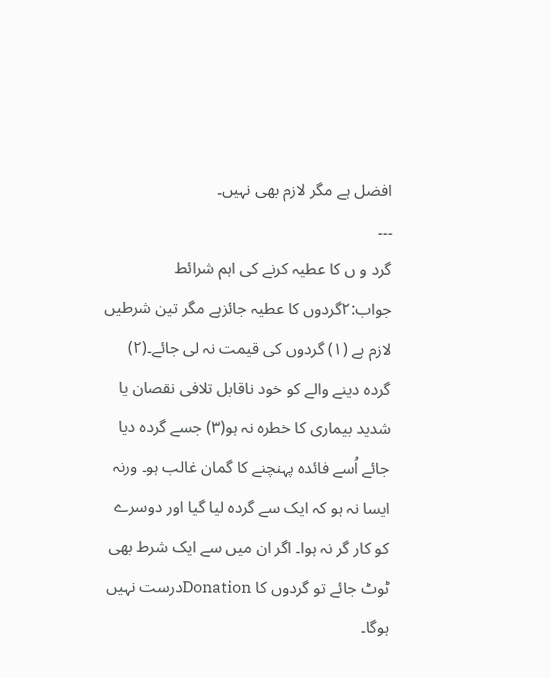افضل ہے مگر لازم بھی نہیں۔
۔۔۔
گرد و ں کا عطیہ کرنے کی اہم شرائط
جواب:۲گردوں کا عطیہ جائزہے مگر تین شرطیں لازم ہے (۱) گردوں کی قیمت نہ لی جائے۔(۲) گردہ دینے والے کو خود ناقابل تلافی نقصان یا شدید بیماری کا خطرہ نہ ہو(۳) جسے گردہ دیا جائے اُسے فائدہ پہنچنے کا گمان غالب ہو۔ ورنہ ایسا نہ ہو کہ ایک سے گردہ لیا گیا اور دوسرے کو کار گر نہ ہوا۔ اگر ان میں سے ایک شرط بھی ٹوٹ جائے تو گردوں کا Donationدرست نہیں ہوگا۔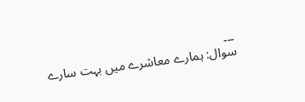۔۔۔
سوال: ہمارے معاشرے میں بہت سارے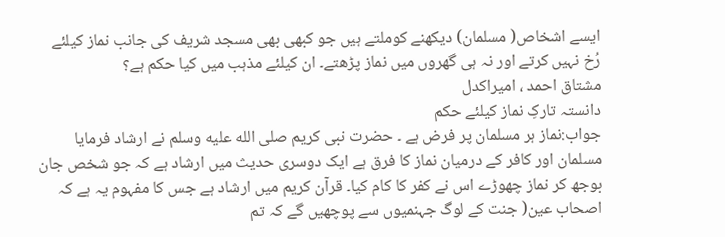ایسے اشخاص( مسلمان) دیکھنے کوملتے ہیں جو کبھی بھی مسجد شریف کی جانب نماز کیلئے رُخ نہیں کرتے اور نہ ہی گھروں میں نماز پڑھتے۔ ان کیلئے مذہب میں کیا حکم ہے؟
مشتاق احمد ، امیراکدل
دانستہ تارکِ نماز کیلئے حکم
جواب:نماز ہر مسلمان پر فرض ہے ۔ حضرت نبی کریم صلى الله عليه وسلم نے ارشاد فرمایا مسلمان اور کافر کے درمیان نماز کا فرق ہے ایک دوسری حدیث میں ارشاد ہے کہ جو شخص جان بوجھ کر نماز چھوڑے اس نے کفر کا کام کیا۔ قرآن کریم میں ارشاد ہے جس کا مفہوم یہ ہے کہ اصحاب عین( جنت کے لوگ جہنمیوں سے پوچھیں گے کہ تم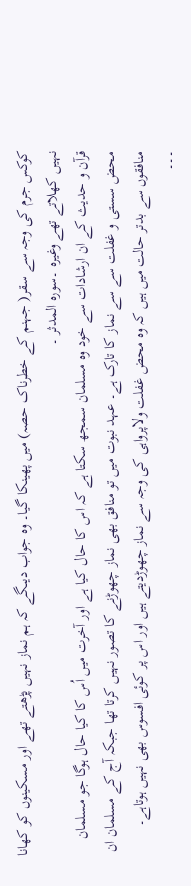کوکس جرم کی وجہ سے سقر( جہنم کے خطرناک حصہ) میں پھینکا گیا۔ وہ جواب دیںگے کہ ہم نماز نہیں پڑھتے تھے اور مسکینوں کو کھانا نہیں کھلاتے تھے وغیرہ ۔سورہ المدثر ۔
قرآن و حدیث کے ان ارشادات سے خود وہ مسلمان سمجھ سکتا ہے کہ اس کا حال کیا ہے اور آخرت میں اُس کا کیا حال ہوگا جو مسلمان محض سستی و غفلت سے سے نماز کا تارک ہے۔ عہد نبوت میں تو منافق بھی نماز چھوڑنے کا تصور نہیں کرتا تھا جبکہ آج کے مسلمان ان منافقوں سے بدتر حالت میں ہیں کہ وہ محض غفلت ولاپرواہی کی وجہ سے نماز چھوڑدیتے ہیں اور اس پر کوئی افسوس بھی نہیں ہوتاہے۔
۔۔۔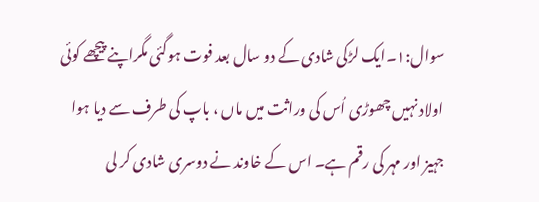سوال:۱۔ایک لڑکی شادی کے دو سال بعد فوت ہوگئی مگراپنے پیچھے کوئی اولاد نہیں چھوڑی اُس کی وراثت میں ماں ، باپ کی طرف سے دیا ہوا جہیز اور مہر کی رقم ہے۔ اس کے خاوند نے دوسری شادی کر لی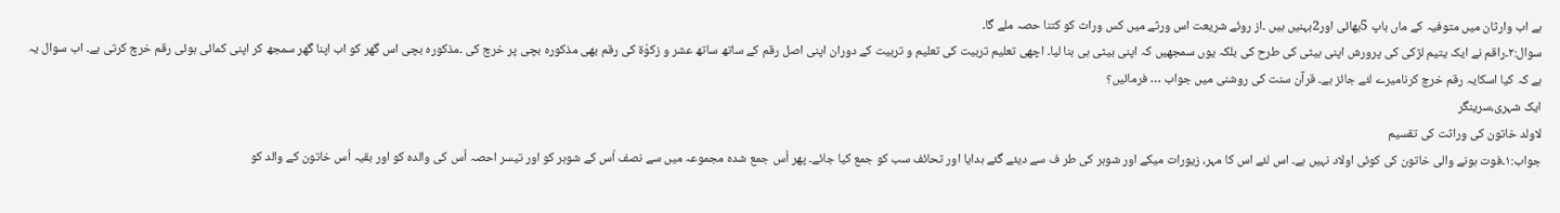ہے اب وارثان میں متوفیہ کے ماں باپ 5بھائی اور2بہنیں ہیں ۔از روئے شریعت اس ورثے میں کس وراث کو کتنا حصہ ملے گا۔
سوال:۲۔راقم نے ایک یتیم لڑکی کی پرورش اپنی بیٹی کی طرح کی بلکہ یوں سمجھیں کہ اپنی بیٹی ہی بنا لیا۔ اچھی تعلیم تربیت کی تعلیم و تربیت کے دوران اپنی اصل رقم کے ساتھ ساتھ عشر و زکوٰۃ کی رقم بھی مذکورہ بچی پر خرچ کی ۔مذکورہ بچی اس گھر کو اب اپنا گھر سمجھ کر اپنی کمائی ہوئی رقم خرچ کرتی ہے۔ اب سوال یہ ہے کہ کیا اسکایہ رقم خرچ کرنامیرے لئے جائز ہے۔ قرآن سنت کی روشنی میں جواب … فرمائیں؟
ایک شہری،سرینگر
لاولد خاتون کی وراثت کی تقسیم
جواب:۱۔فوت ہونے والی خاتون کی کوئی اولاد نہیں ہے۔ اس لئے اس کا مہر، زیورات میکے اور شوہر کی طر ف سے دیئے گئے ہدایا اور تحائف سب کو جمع کیا جائے۔ پھر اُس جمع شدہ مجموعہ میں سے نصف اُس کے شوہر کو اور تیسر احصہ اُس کی والدہ کو اور بقیہ اُس خاتون کے والد کو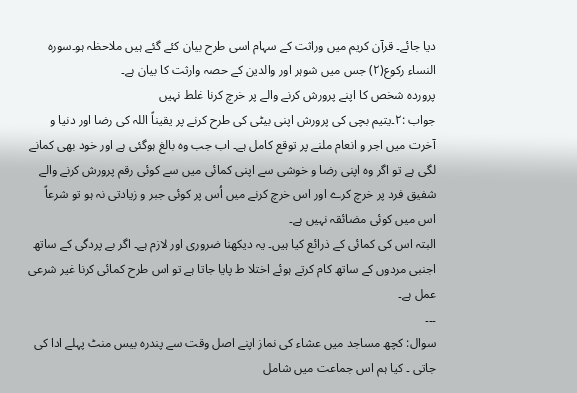دیا جائے۔ قرآن کریم میں وراثت کے سہام اسی طرح بیان کئے گئے ہیں ملاحظہ ہو۔سورہ النساء رکوع(۲) جس میں شوہر اور والدین کے حصہ وارثت کا بیان ہے۔
پروردہ شخص کا اپنے پرورش کرنے والے پر خرچ کرنا غلط نہیں
جواب :۲۔یتیم بچی کی پرورش اپنی بیٹی کی طرح کرنے پر یقیناً اللہ کی رضا اور دنیا و آخرت میں اجر و انعام ملنے پر توقع کامل ہے۔ اب جب وہ بالغ ہوگئی ہے اور خود بھی کمانے لگی ہے تو اگر وہ اپنی رضا و خوشی سے اپنی کمائی میں سے کوئی رقم پرورش کرنے والے شفیق فرد پر خرچ کرے اور اس خرچ کرنے میں اُس پر کوئی جبر و زیادتی نہ ہو تو شرعاً اس میں کوئی مضائقہ نہیں ہے۔
البتہ اس کی کمائی کے ذرائع کیا ہیں۔ یہ دیکھنا ضروری اور لازم ہے۔ اگر بے پردگی کے ساتھ اجنبی مردوں کے ساتھ کام کرتے ہوئے اختلا ط پایا جاتا ہے تو اس طرح کمائی کرنا غیر شرعی عمل ہے۔
۔۔۔
سوال: کچھ مساجد میں عشاء کی نماز اپنے اصل وقت سے پندرہ بیس منٹ پہلے ادا کی جاتی ۔ کیا ہم اس جماعت میں شامل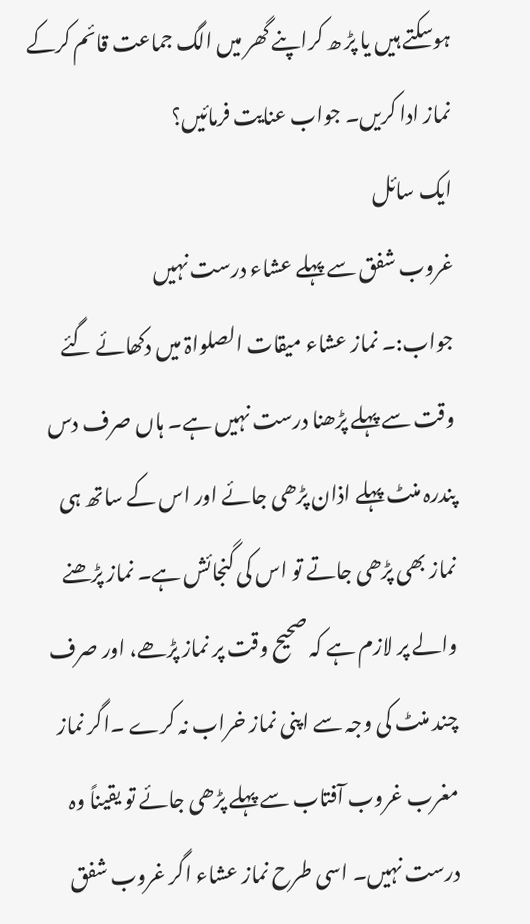ہوسکتے ہیں یا پڑ ھ کراپنے گھر میں الگ جماعت قائم کرکے نماز ادا کریں۔ جواب عنایت فرمائیں؟
ایک سائل
غروب شفق سے پہلے عشاء درست نہیں
جواب:۔ نماز عشاء میقات الصلواۃ میں دکھائے گئے وقت سے پہلے پڑھنا درست نہیں ہے۔ ہاں صرف دس پندرہ منٹ پہلے اذان پڑھی جائے اور اس کے ساتھ ہی نماز بھی پڑھی جاتے تو اس کی گنجائش ہے۔ نماز پڑھنے والے پر لازم ہے کہ صحیح وقت پر نماز پڑھے، اور صرف چند منٹ کی وجہ سے اپنی نماز خراب نہ کرے ۔اگر نماز مغرب غروب آفتاب سے پہلے پڑھی جائے تو یقیناً وہ درست نہیں۔ اسی طرح نماز عشاء اگر غروب شفق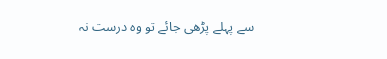سے پہلے پڑھی جائے تو وہ درست نہ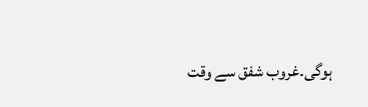ہوگی۔غروب شفق سے وقت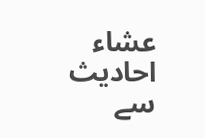عشاء احادیث سے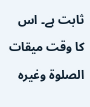ثابت ہے۔ اس کا وقت میقات الصلوۃ وغیرہ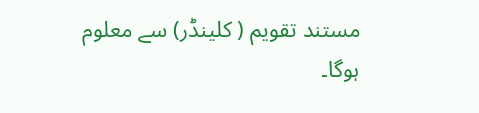مستند تقویم ( کلینڈر) سے معلوم ہوگا۔